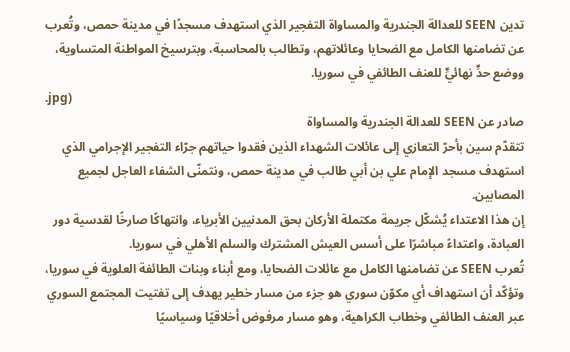تدين SEEN للعدالة الجندرية والمساواة التفجير الذي استهدف مسجدًا في مدينة حمص، وتُعرب عن تضامنها الكامل مع الضحايا وعائلاتهم، وتطالب بالمحاسبة، وبترسيخ المواطنة المتساوية، ووضع حدٍّ نهائيٍّ للعنف الطائفي في سوريا.
.jpg)
صادر عن SEEN للعدالة الجندرية والمساواة
تتقدّم سين بأحرّ التعازي إلى عائلات الشهداء الذين فقدوا حياتهم جرّاء التفجير الإجرامي الذي استهدف مسجد الإمام علي بن أبي طالب في مدينة حمص، ونتمنّى الشفاء العاجل لجميع المصابين.
إن هذا الاعتداء يُشكّل جريمة مكتملة الأركان بحق المدنيين الأبرياء، وانتهاكًا صارخًا لقدسية دور العبادة، واعتداءً مباشرًا على أسس العيش المشترك والسلم الأهلي في سوريا.
تُعرب SEEN عن تضامنها الكامل مع عائلات الضحايا، ومع أبناء وبنات الطائفة العلوية في سوريا، وتؤكّد أن استهداف أي مكوّن سوري هو جزء من مسار خطير يهدف إلى تفتيت المجتمع السوري عبر العنف الطائفي وخطاب الكراهية، وهو مسار مرفوض أخلاقيًا وسياسيًا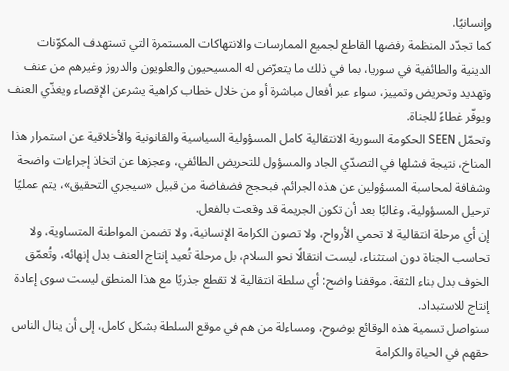وإنسانيًا.
كما تجدّد المنظمة رفضها القاطع لجميع الممارسات والانتهاكات المستمرة التي تستهدف المكوّنات الدينية والطائفية في سوريا، بما في ذلك ما يتعرّض له المسيحيون والعلويون والدروز وغيرهم من عنف وتهديد وتحريض وتمييز، سواء عبر أفعال مباشرة أو من خلال خطاب كراهية يشرعن الإقصاء ويغذّي العنف ويوفّر غطاءً للجناة.
وتحمّل SEEN الحكومة السورية الانتقالية كامل المسؤولية السياسية والقانونية والأخلاقية عن استمرار هذا المناخ، نتيجة فشلها في التصدّي الجاد والمسؤول للتحريض الطائفي، وعجزها عن اتخاذ إجراءات واضحة وشفافة لمحاسبة المسؤولين عن هذه الجرائم. فبحجج فضفاضة من قبيل «سيجري التحقيق»، يتم عمليًا ترحيل المسؤولية، وغالبًا بعد أن تكون الجريمة قد وقعت بالفعل.
إن أي مرحلة انتقالية لا تحمي الأرواح، ولا تصون الكرامة الإنسانية، ولا تضمن المواطنة المتساوية، ولا تحاسب الجناة دون استثناء، ليست انتقالًا نحو السلام، بل مرحلة تُعيد إنتاج العنف بدل إنهائه، وتُعمّق الخوف بدل بناء الثقة. موقفنا واضح: أي سلطة انتقالية لا تقطع جذريًا مع هذا المنطق ليست سوى إعادة إنتاج للاستبداد.
سنواصل تسمية هذه الوقائع بوضوح، ومساءلة من هم في موقع السلطة بشكل كامل، إلى أن ينال الناس حقهم في الحياة والكرامة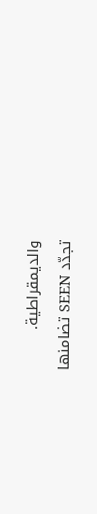والديمقراطية.
تجدّد SEEN تضامنها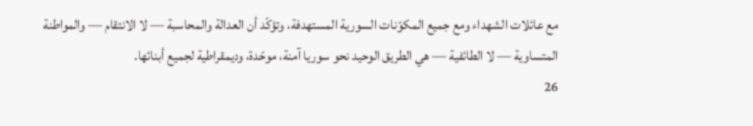مع عائلات الشهداء ومع جميع المكوّنات السورية المستهدفة، وتؤكّد أن العدالة والمحاسبة — لا الانتقام — والمواطنة المتساوية — لا الطائفية — هي الطريق الوحيد نحو سوريا آمنة، موحّدة، وديمقراطية لجميع أبنائها.
26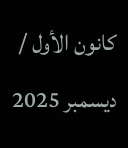كانون الأول / ديسمبر 2025